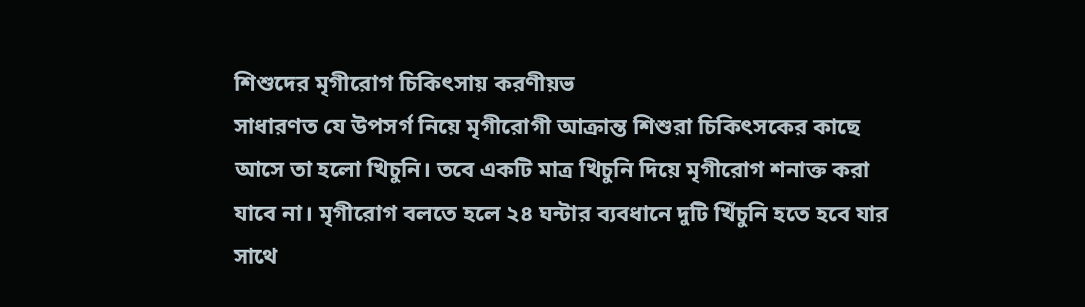শিশুদের মৃগীরোগ চিকিৎসায় করণীয়ভ
সাধারণত যে উপসর্গ নিয়ে মৃগীরোগী আক্রান্ত শিশুরা চিকিৎসকের কাছে আসে তা হলো খিচুনি। তবে একটি মাত্র খিচুনি দিয়ে মৃগীরোগ শনাক্ত করা যাবে না। মৃগীরোগ বলতে হলে ২৪ ঘন্টার ব্যবধানে দুটি খিঁচুনি হতে হবে যার সাথে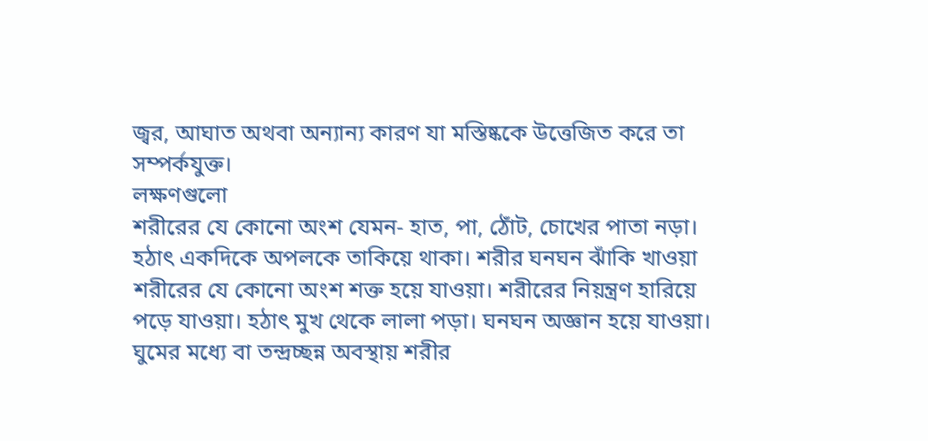জ্বর, আঘাত অথবা অন্যান্য কারণ যা মস্তিষ্ককে উত্তেজিত করে তা সম্পর্কযুক্ত।
লক্ষণগুলো
শরীরের যে কোনো অংশ যেমন- হাত, পা, ঠোঁট, চোখের পাতা নড়া। হঠাৎ একদিকে অপলকে তাকিয়ে থাকা। শরীর ঘনঘন ঝাঁকি খাওয়া শরীরের যে কোনো অংশ শক্ত হয়ে যাওয়া। শরীরের নিয়ন্ত্রণ হারিয়ে পড়ে যাওয়া। হঠাৎ মুখ থেকে লালা পড়া। ঘনঘন অজ্ঞান হয়ে যাওয়া। ঘুমের মধ্যে বা তন্দ্রচ্ছন্ন অবস্থায় শরীর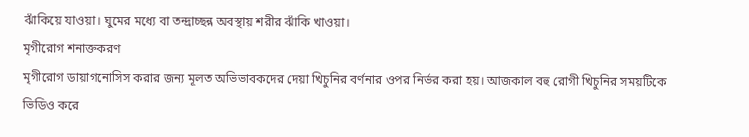ঝাঁকিয়ে যাওয়া। ঘুমের মধ্যে বা তন্দ্রাচ্ছন্ন অবস্থায় শরীর ঝাঁকি খাওয়া।
মৃগীরোগ শনাক্তকরণ
মৃগীরোগ ডায়াগনোসিস করার জন্য মূলত অভিভাবকদের দেয়া খিচুনির বর্ণনার ওপর নির্ভর করা হয়। আজকাল বহু রোগী খিচুনির সময়টিকে ভিডিও করে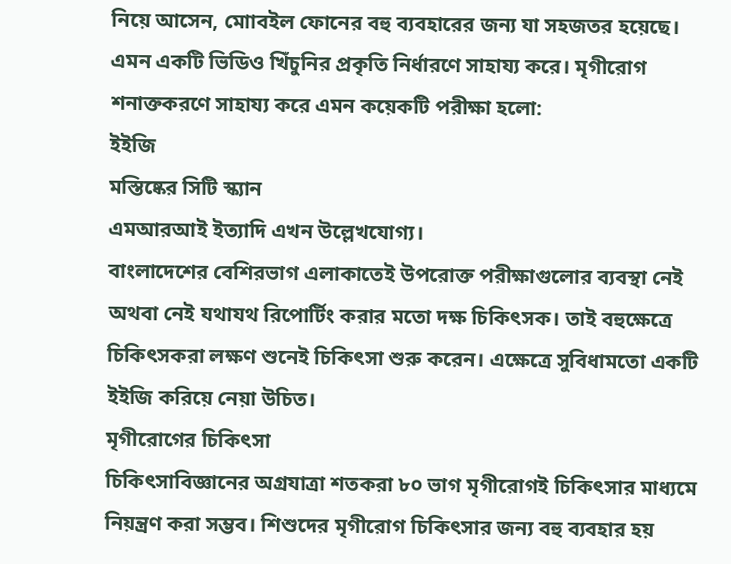নিয়ে আসেন, মোাবইল ফোনের বহু ব্যবহারের জন্য যা সহজতর হয়েছে। এমন একটি ভিডিও খিঁচুনির প্রকৃতি নির্ধারণে সাহায্য করে। মৃগীরোগ শনাক্তকরণে সাহায্য করে এমন কয়েকটি পরীক্ষা হলো:
ইইজি
মস্তিষ্কের সিটি স্ক্যান
এমআরআই ইত্যাদি এখন উল্লেখযোগ্য।
বাংলাদেশের বেশিরভাগ এলাকাতেই উপরোক্ত পরীক্ষাগুলোর ব্যবস্থা নেই অথবা নেই যথাযথ রিপোর্টিং করার মতো দক্ষ চিকিৎসক। তাই বহুক্ষেত্রে চিকিৎসকরা লক্ষণ শুনেই চিকিৎসা শুরু করেন। এক্ষেত্রে সুবিধামতো একটি ইইজি করিয়ে নেয়া উচিত।
মৃগীরোগের চিকিৎসা
চিকিৎসাবিজ্ঞানের অগ্রযাত্রা শতকরা ৮০ ভাগ মৃগীরোগই চিকিৎসার মাধ্যমে নিয়ন্ত্রণ করা সম্ভব। শিশুদের মৃগীরোগ চিকিৎসার জন্য বহু ব্যবহার হয়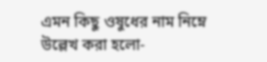এমন কিছু ওষুধের নাম নিম্নে উল্লেখ করা হলো-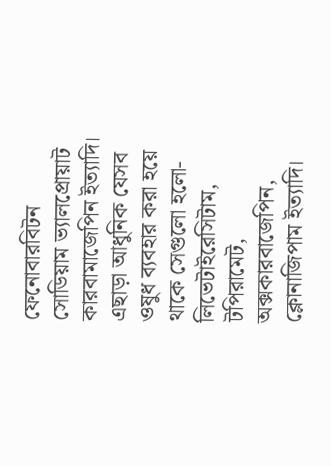ফেনোবারবিটন
সোডিয়াম ভ্যালপ্রোয়াট
কারবামাজেপিন ইত্যাদি।
এছাড়া আধুনিক যেসব ওষুধ ব্যবহার করা হয়ে থাকে সেগুলো হলো- লিভেটাইরেসিটাম, টপিরামেট, অক্সকারবাজেপিন, ক্লোনাজিপাম ইত্যাদি।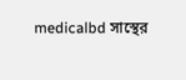medicalbd সাস্থের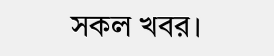সকল খবর।